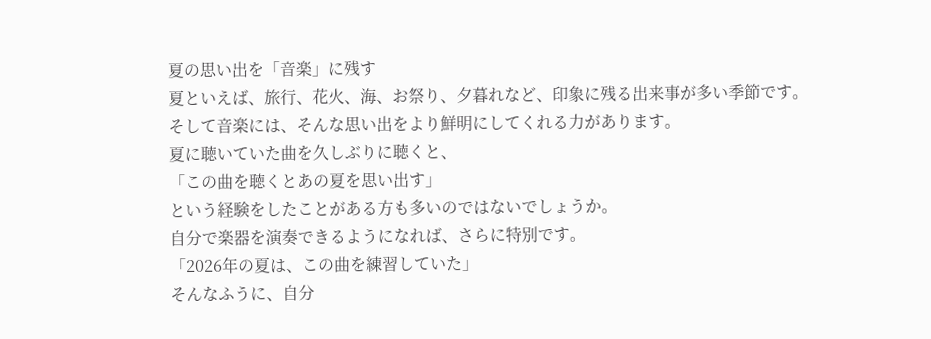夏の思い出を「音楽」に残す
夏といえば、旅行、花火、海、お祭り、夕暮れなど、印象に残る出来事が多い季節です。
そして音楽には、そんな思い出をより鮮明にしてくれる力があります。
夏に聴いていた曲を久しぶりに聴くと、
「この曲を聴くとあの夏を思い出す」
という経験をしたことがある方も多いのではないでしょうか。
自分で楽器を演奏できるようになれば、さらに特別です。
「2026年の夏は、この曲を練習していた」
そんなふうに、自分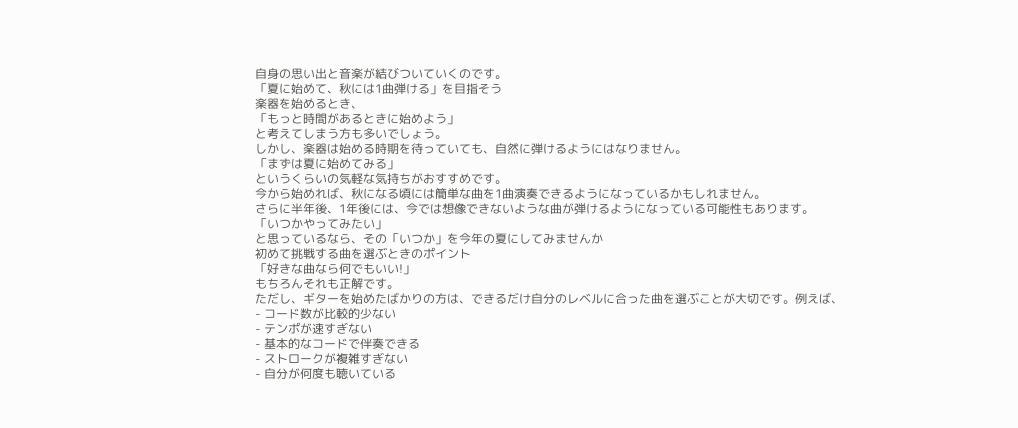自身の思い出と音楽が結びついていくのです。
「夏に始めて、秋には1曲弾ける」を目指そう
楽器を始めるとき、
「もっと時間があるときに始めよう」
と考えてしまう方も多いでしょう。
しかし、楽器は始める時期を待っていても、自然に弾けるようにはなりません。
「まずは夏に始めてみる」
というくらいの気軽な気持ちがおすすめです。
今から始めれば、秋になる頃には簡単な曲を1曲演奏できるようになっているかもしれません。
さらに半年後、1年後には、今では想像できないような曲が弾けるようになっている可能性もあります。
「いつかやってみたい」
と思っているなら、その「いつか」を今年の夏にしてみませんか
初めて挑戦する曲を選ぶときのポイント
「好きな曲なら何でもいい!」
もちろんそれも正解です。
ただし、ギターを始めたばかりの方は、できるだけ自分のレベルに合った曲を選ぶことが大切です。例えば、
- コード数が比較的少ない
- テンポが速すぎない
- 基本的なコードで伴奏できる
- ストロークが複雑すぎない
- 自分が何度も聴いている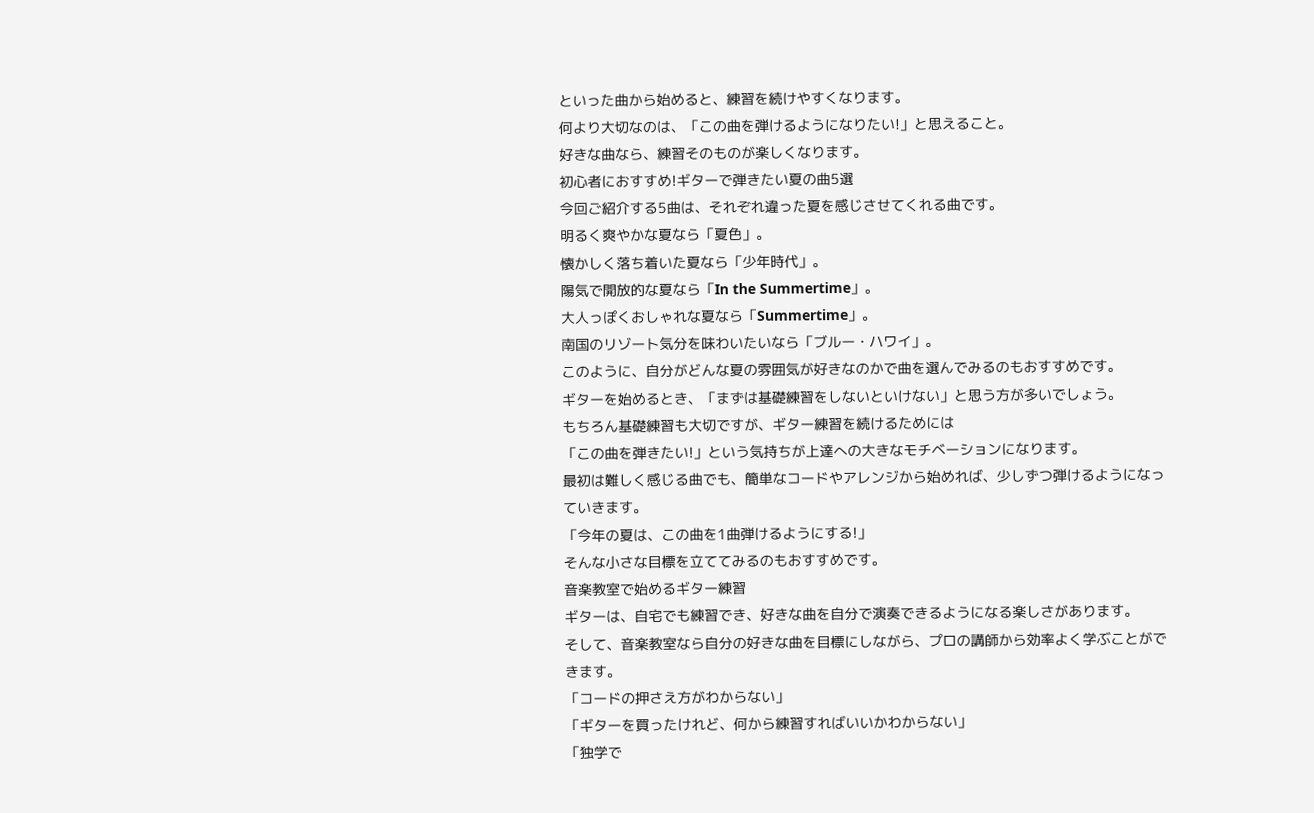といった曲から始めると、練習を続けやすくなります。
何より大切なのは、「この曲を弾けるようになりたい!」と思えること。
好きな曲なら、練習そのものが楽しくなります。
初心者におすすめ!ギターで弾きたい夏の曲5選
今回ご紹介する5曲は、それぞれ違った夏を感じさせてくれる曲です。
明るく爽やかな夏なら「夏色」。
懐かしく落ち着いた夏なら「少年時代」。
陽気で開放的な夏なら「In the Summertime」。
大人っぽくおしゃれな夏なら「Summertime」。
南国のリゾート気分を味わいたいなら「ブルー・ハワイ」。
このように、自分がどんな夏の雰囲気が好きなのかで曲を選んでみるのもおすすめです。
ギターを始めるとき、「まずは基礎練習をしないといけない」と思う方が多いでしょう。
もちろん基礎練習も大切ですが、ギター練習を続けるためには
「この曲を弾きたい!」という気持ちが上達への大きなモチベーションになります。
最初は難しく感じる曲でも、簡単なコードやアレンジから始めれば、少しずつ弾けるようになっていきます。
「今年の夏は、この曲を1曲弾けるようにする!」
そんな小さな目標を立ててみるのもおすすめです。
音楽教室で始めるギター練習
ギターは、自宅でも練習でき、好きな曲を自分で演奏できるようになる楽しさがあります。
そして、音楽教室なら自分の好きな曲を目標にしながら、プロの講師から効率よく学ぶことができます。
「コードの押さえ方がわからない」
「ギターを買ったけれど、何から練習すればいいかわからない」
「独学で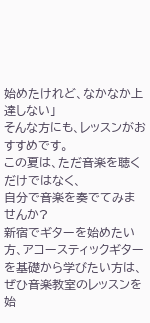始めたけれど、なかなか上達しない」
そんな方にも、レッスンがおすすめです。
この夏は、ただ音楽を聴くだけではなく、
自分で音楽を奏でてみませんか?
新宿でギターを始めたい方、アコースティックギターを基礎から学びたい方は、ぜひ音楽教室のレッスンを始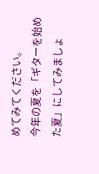めてみてください。
今年の夏を「ギターを始めた夏」にしてみましょ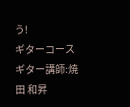う!
ギターコース
ギター講師:焼田 和昇